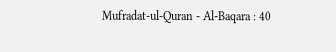Mufradat-ul-Quran - Al-Baqara : 40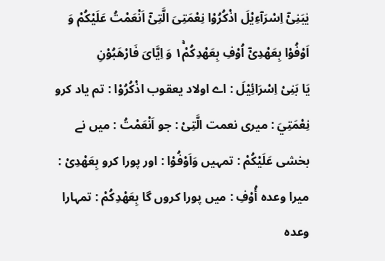یٰبَنِیْۤ اِسْرَآءِیْلَ اذْكُرُوْا نِعْمَتِیَ الَّتِیْۤ اَنْعَمْتُ عَلَیْكُمْ وَ اَوْفُوْا بِعَهْدِیْۤ اُوْفِ بِعَهْدِكُمْ١ۚ وَ اِیَّایَ فَارْهَبُوْنِ
يَا بَنِیْ اِسْرَائِیْلَ : اے اولاد یعقوب اذْكُرُوْا : تم یاد کرو نِعْمَتِيَ : میری نعمت الَّتِیْ : جو اَنْعَمْتُ : میں نے بخشی عَلَيْكُمْ : تمہیں وَاَوْفُوْا : اور پورا کرو بِعَهْدِیْ : میرا وعدہ أُوْفِ : میں پورا کروں گا بِعَهْدِكُمْ : تمہارا وعدہ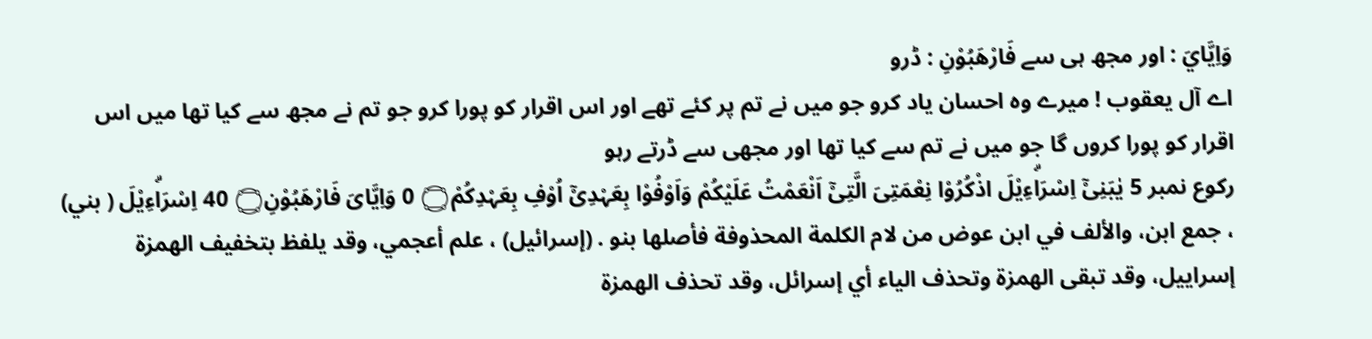وَاِيَّايَ : اور مجھ ہی سے فَارْهَبُوْنِ : ڈرو
اے آل یعقوب ! میرے وہ احسان یاد کرو جو میں نے تم پر کئے تھے اور اس اقرار کو پورا کرو جو تم نے مجھ سے کیا تھا میں اس اقرار کو پورا کروں گا جو میں نے تم سے کیا تھا اور مجھی سے ڈرتے رہو
رکوع نمبر 5 يٰبَنِىْٓ اِسْرَاۗءِيْلَ اذْكُرُوْا نِعْمَتِىَ الَّتِىْٓ اَنْعَمْتُ عَلَيْكُمْ وَاَوْفُوْا بِعَہْدِىْٓ اُوْفِ بِعَہْدِكُمْ۝ 0 وَاِيَّاىَ فَارْھَبُوْنِ۝ 40 اِسْرَاۗءِيْلَ ( بني) ، جمع ابن، والألف في ابن عوض من لام الکلمة المحذوفة فأصلها بنو . (إسرائيل) ، علم أعجمي، وقد يلفظ بتخفیف الهمزة إسراييل، وقد تبقی الهمزة وتحذف الیاء أي إسرائل، وقد تحذف الهمزة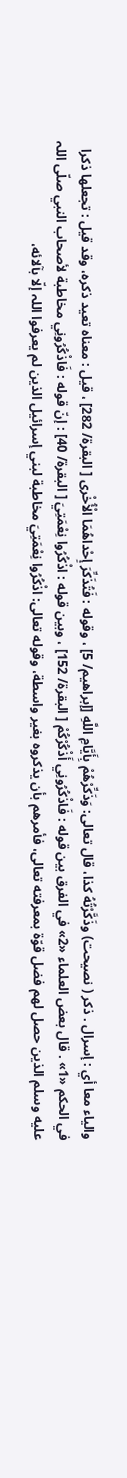والیاء معا أي : إسرال . ذكر ( نصیحت) وذَكَّرْتُهُ كذا، قال تعالی: وَذَكِّرْهُمْ بِأَيَّامِ اللَّهِ [إبراهيم/ 5] ، وقوله : فَتُذَكِّرَ إِحْداهُمَا الْأُخْرى [ البقرة/ 282] ، قيل : معناه تعید ذكره، وقد قيل : تجعلها ذکرا في الحکم «1» . قال بعض العلماء «2» في الفرق بين قوله : فَاذْكُرُونِي أَذْكُرْكُمْ [ البقرة/ 152] ، وبین قوله : اذْكُرُوا نِعْمَتِيَ [ البقرة/ 40] : إنّ قوله : فَاذْكُرُونِي مخاطبة لأصحاب النبي صلّى اللہ عليه وسلم الذین حصل لهم فضل قوّة بمعرفته تعالی، فأمرهم بأن يذكروه بغیر واسطة، وقوله تعالی: اذْكُرُوا نِعْمَتِيَ مخاطبة لبني إسرائيل الذین لم يعرفوا اللہ إلّا بآلائه،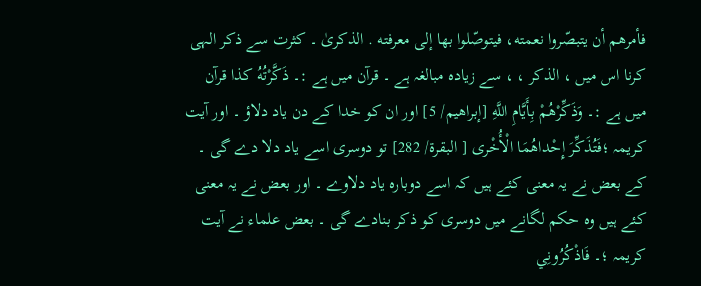فأمرهم أن يتبصّروا نعمته، فيتوصّلوا بها إلى معرفته . الذکریٰ ۔ کثرت سے ذکر الہی کرنا اس میں ، الذکر ، ، سے زیادہ مبالغہ ہے ۔ قرآن میں ہے :۔ ذَكَّرْتُهُ كذا قرآن میں ہے :۔ وَذَكِّرْهُمْ بِأَيَّامِ اللَّهِ [إبراهيم/ 5] اور ان کو خدا کے دن یاد دلاؤ ۔ اور آیت کریمہ ؛فَتُذَكِّرَ إِحْداهُمَا الْأُخْرى [ البقرة/ 282] تو دوسری اسے یاد دلا دے گی ۔ کے بعض نے یہ معنی کئے ہیں کہ اسے دوبارہ یاد دلاوے ۔ اور بعض نے یہ معنی کئے ہیں وہ حکم لگانے میں دوسری کو ذکر بنادے گی ۔ بعض علماء نے آیت کریمہ ؛۔ فَاذْكُرُونِي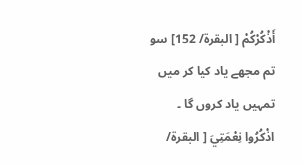أَذْكُرْكُمْ [ البقرة/ 152] سو تم مجھے یاد کیا کر میں تمہیں یاد کروں گا ۔ اذْكُرُوا نِعْمَتِيَ [ البقرة/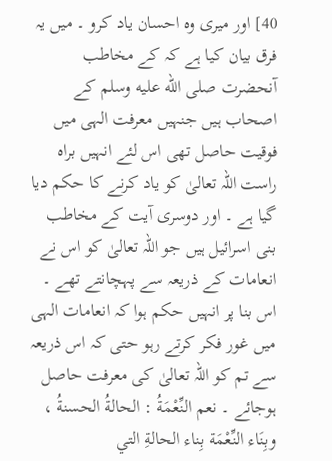40] اور میری وہ احسان یاد کرو ۔ میں یہ فرق بیان کیا ہے کہ کے مخاطب آنحضرت صلى الله عليه وسلم کے اصحاب ہیں جنہیں معرفت الہی میں فوقیت حاصل تھی اس لئے انہیں براہ راست اللہ تعالیٰ کو یاد کرنے کا حکم دیا گیا ہے ۔ اور دوسری آیت کے مخاطب بنی اسرائیل ہیں جو اللہ تعالیٰ کو اس نے انعامات کے ذریعہ سے پہچانتے تھے ۔ اس بنا پر انہیں حکم ہوا کہ انعامات الہی میں غور فکر کرتے رہو حتی کہ اس ذریعہ سے تم کو اللہ تعالیٰ کی معرفت حاصل ہوجائے ۔ نعم النِّعْمَةُ : الحالةُ الحسنةُ ، وبِنَاء النِّعْمَة بِناء الحالةِ التي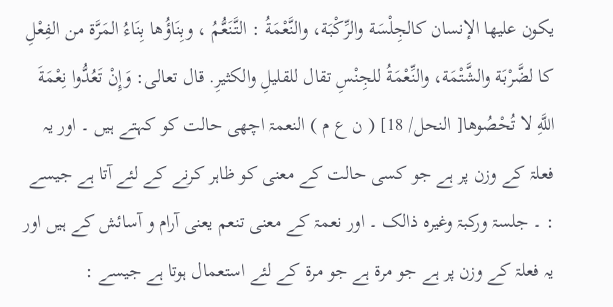يكون عليها الإنسان کالجِلْسَة والرِّكْبَة، والنَّعْمَةُ : التَّنَعُّمُ ، وبِنَاؤُها بِنَاءُ المَرَّة من الفِعْلِ کا لضَّرْبَة والشَّتْمَة، والنِّعْمَةُ للجِنْسِ تقال للقلیلِ والکثيرِ. قال تعالی: وَإِنْ تَعُدُّوا نِعْمَةَ اللَّهِ لا تُحْصُوها[ النحل/ 18] ( ن ع م ) النعمۃ اچھی حالت کو کہتے ہیں ۔ اور یہ فعلۃ کے وزن پر ہے جو کسی حالت کے معنی کو ظاہر کرنے کے لئے آتا ہے جیسے : ۔ جلسۃ ورکبۃ وغیرہ ذالک ۔ اور نعمۃ کے معنی تنعم یعنی آرام و آسائش کے ہیں اور یہ فعلۃ کے وزن پر ہے جو مرۃ ہے جو مرۃ کے لئے استعمال ہوتا ہے جیسے :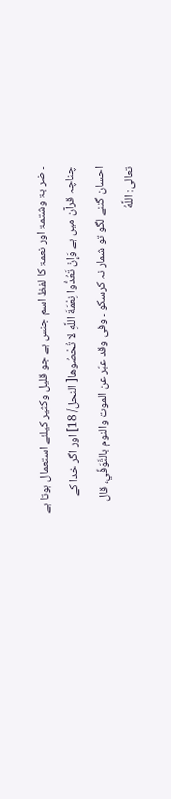۔ ضر بۃ وشتمۃ اور نعمۃ کا لفظ اسم جنس ہے جو قلیل وکثیر کیلئے استعمال ہوتا ہے چناچہ قرآن میں ہے وَإِنْ تَعُدُّوا نِعْمَةَ اللَّهِ لا تُحْصُوها[ النحل/ 18] اور اگر خدا کے احسان گننے لگو تو شمار نہ کرسکو ۔ وفی وقد عبّر عن الموت والنوم بالتَّوَفِّي، قال تعالی: اللَّهُ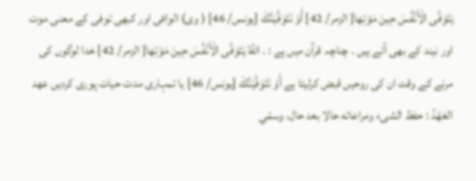يَتَوَفَّى الْأَنْفُسَ حِينَ مَوْتِها[ الزمر/ 42] أَوْ نَتَوَفَّيَنَّكَ [يونس/ 46] ( وی) الوافی اور کبھی توفی کے معنی موت اور نیند کے بھی آتے ہیں ۔ چناچہ قرآن میں ہے : ۔ اللَّهُ يَتَوَفَّى الْأَنْفُسَ حِينَ مَوْتِها[ الزمر/ 42] خدا لوگوں کی مرنے کے وقت ان کی روحیں قبض کرلیتا ہے أَوْ نَتَوَفَّيَنَّكَ [يونس/ 46] یا تمہاری مدت حیات پوری کردیں عهد العَهْدُ : حفظ الشیء ومراعاته حالا بعد حال، وسمّي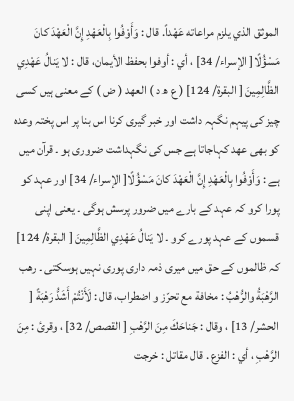الموثق الذي يلزم مراعاته عَهْداً. قال : وَأَوْفُوا بِالْعَهْدِ إِنَّ الْعَهْدَ كانَ مَسْؤُلًا[ الإسراء/ 34] ، أي : أوفوا بحفظ الأيمان، قال : لا يَنالُ عَهْدِي الظَّالِمِينَ [ البقرة/ 124] ( ع ھ د ) العھد ( ض ) کے معنی ہیں کسی چیز کی پیہم نگہہ داشت اور خبر گیری کرنا اس بنا پر اس پختہ وعدہ کو بھی عھد کہاجاتا ہے جس کی نگہداشت ضروری ہو ۔ قرآن میں ہے : وَأَوْفُوا بِالْعَهْدِ إِنَّ الْعَهْدَ كانَ مَسْؤُلًا[ الإسراء/ 34] اور عہد کو پورا کرو کہ عہد کے بارے میں ضرور پرسش ہوگی ۔ یعنی اپنی قسموں کے عہد پورے کرو ۔ لا يَنالُ عَهْدِي الظَّالِمِينَ [ البقرة/ 124] کہ ظالموں کے حق میں میری ذمہ داری پوری نہیں ہوسکتی ۔ رهب الرَّهْبَةُ والرُّهْبُ : مخافة مع تحرّز و اضطراب، قال : لَأَنْتُمْ أَشَدُّ رَهْبَةً [ الحشر/ 13] ، وقال : جَناحَكَ مِنَ الرَّهْبِ [ القصص/ 32] ، وقرئ : مِنَ الرَّهْبِ ، أي : الفزع . قال مقاتل : خرجت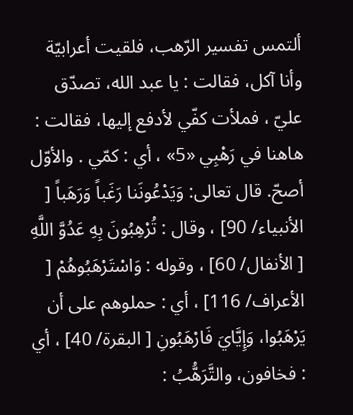ألتمس تفسیر الرّهب، فلقیت أعرابيّة وأنا آكل، فقالت : يا عبد الله، تصدّق عليّ ، فملأت كفّي لأدفع إليها، فقالت : هاهنا في رَهْبِي «5» ، أي : كمّي . والأوّل أصحّ. قال تعالی: وَيَدْعُونَنا رَغَباً وَرَهَباً [ الأنبیاء/ 90] ، وقال : تُرْهِبُونَ بِهِ عَدُوَّ اللَّهِ [ الأنفال/ 60] ، وقوله : وَاسْتَرْهَبُوهُمْ [ الأعراف/ 116] ، أي : حملوهم علی أن يَرْهَبُوا، وَإِيَّايَ فَارْهَبُونِ [ البقرة/ 40] ، أي : فخافون، والتَّرَهُّبُ :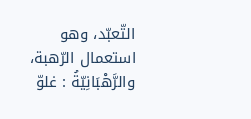التّعبّد، وهو استعمال الرّهبة، والرَّهْبَانِيّةُ : غلوّ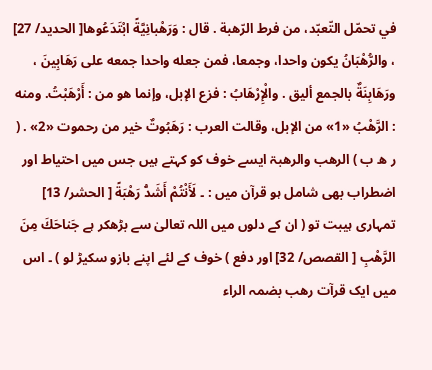في تحمّل التّعبّد، من فرط الرّهبة . قال : وَرَهْبانِيَّةً ابْتَدَعُوها[ الحدید/ 27] ، والرُّهْبَانُ يكون واحدا، وجمعا، فمن جعله واحدا جمعه علی رَهَابِينَ ، ورَهَابِنَةٌ بالجمع أليق . والْإِرْهَابُ : فزع الإبل، وإنما هو من : أَرْهَبْتُ. ومنه : الرَّهْبُ «1» من الإبل، وقالت العرب : رَهَبُوتٌ خير من رحموت «2» . ( ر ھ ب ) الرھب والرھبۃ ایسے خوف کو کہتے ہیں جس میں احتیاط اور اضطراب بھی شامل ہو قرآن میں : ۔ لَأَنْتُمْ أَشَدُّ رَهْبَةً [ الحشر/ 13] تمہاری ہیبت تو ( ان کے دلوں میں اللہ تعالیٰ سے بڑھکر ہے جَناحَكَ مِنَ الرَّهْبِ [ القصص/ 32] اور دفع ) خوف کے لئے اپنے بازو سکیڑ لو ) ۔ اس میں ایک قرآت رھب بضمہ الراء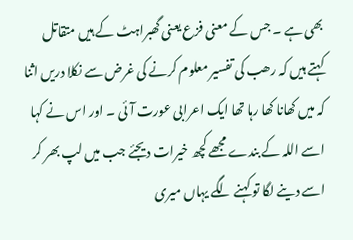بھی ہے ۔ جس کے معنی فزع یعنی گھبراہٹ کے ہیں متقاتل کہتے ہیں کہ رھب کی تفسیر معلوم کرنے کی غرض سے نکلا دریں اثنا کہ میں کھانا کھا رہا تھا ایک اعرابی عورت آئی ۔ اور اس نے کہا اسے اللہ کے بندے مجھے کچھ خیرات دیجئے جب میں لپ بھر کر اسے دینے لگا تو کہنے لگے یہاں میری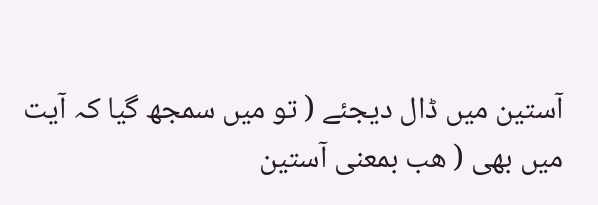آستین میں ڈال دیجئے ( تو میں سمجھ گیا کہ آیت میں بھی ( ھب بمعنی آستین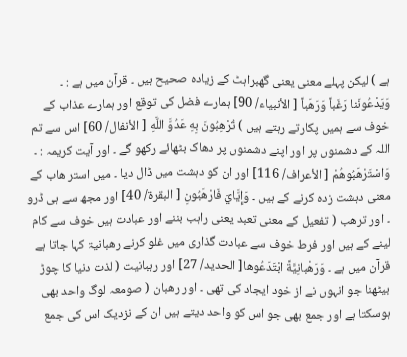ہے ) لیکن پہلے معنی یعنی گھبراہٹ کے زیادہ صحیح ہیں ۔ قرآن میں ہے : ۔ وَيَدْعُونَنا رَغَباً وَرَهَباً [ الأنبیاء/ 90] ہمارے فضل کی توقع اور ہمارے عذاب کے خوف سے ہمیں پکارتے رہتے ہیں ) تُرْهِبُونَ بِهِ عَدُوَّ اللَّهِ [ الأنفال/ 60] اس سے تم اللہ کے دشمنوں پر اور اپنے دشمنوں پر دھاک بٹھائے رکھو گے ۔ اور آیت کریمہ : ۔ وَاسْتَرْهَبُوهُمْ [ الأعراف/ 116] اور ان کو دہشت میں ڈال دیا ۔ میں استر ھاب کے معنی دہشت زدہ کرنے کے ہیں ۔ وَإِيَّايَ فَارْهَبُونِ [ البقرة/ 40] اور مجھ سے ہی ڈرو ۔ اور ترھب ( تفعیل کے معنی تعبد یعنی راہب بننے اور عبادت ہیں خوف سے کام لینے کے ہیں اور فرط خوف سے عبادت گذاری میں غلو کرنے رھبانیۃ کہا جاتا ہے قرآن میں ہے ۔ وَرَهْبانِيَّةً ابْتَدَعُوها[ الحدید/ 27] اور رہبانیت ( لذت دنیا کا چوڑ بیٹھنا جو انہوں نے از خود ایجاد کی تھی ۔ اور رھبان ( صومعہ لوگ واحد بھی ہوسکتا ہے اور جمع بھی جو اس کو واحد دیتے ہیں ان کے نزدیک اس کی جمع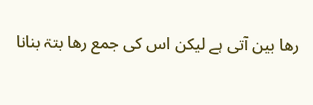رھا بین آتی ہے لیکن اس کی جمع رھا بتۃ بنانا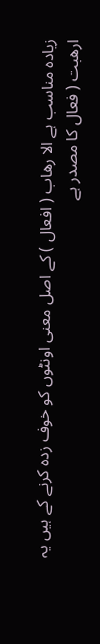زیادہ مناسب ہے الا رھاب ( افعال ) کے اصل معنی اونٹوں کو خوف زدہ کرنے کے ہیں یہ ارھبت ( فعال کا مصدر ہے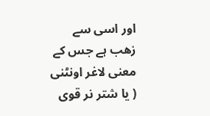اور اسی سے زھب ہے جس کے معنی لاغر اونٹنی ( یا شتر نر قوی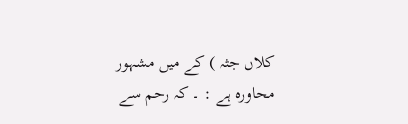کلاں جثہ ) کے میں مشہور محاورہ ہے : ۔ کہ رحم سے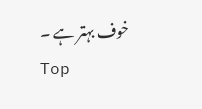خوف بہتر ہے ۔
Top